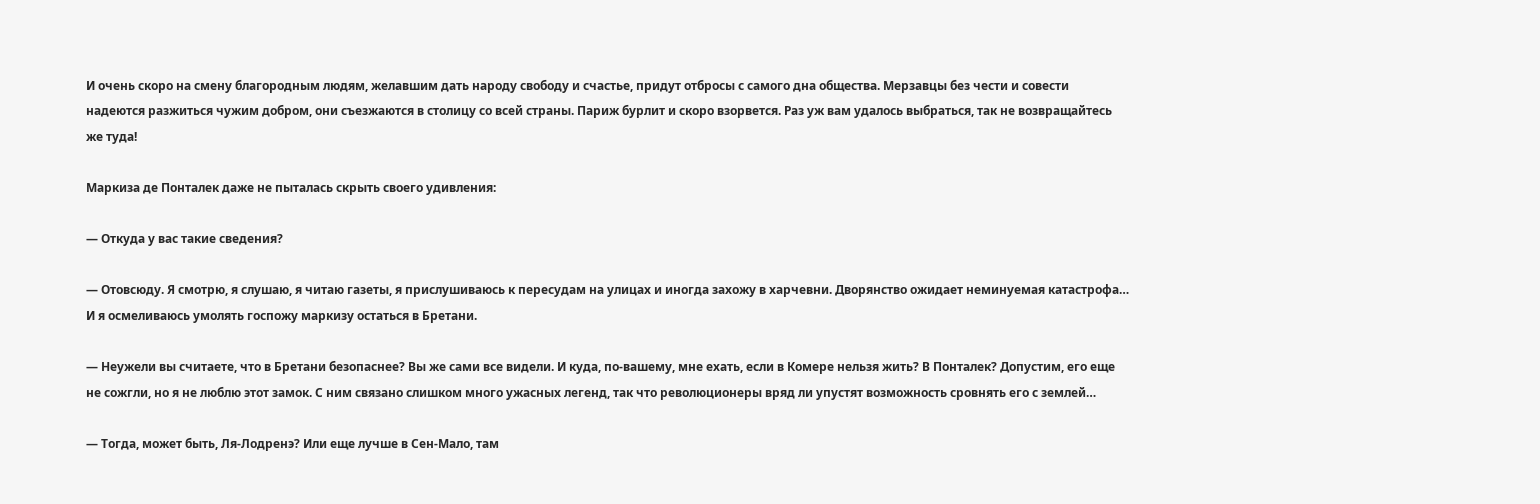И очень скоро на смену благородным людям, желавшим дать народу свободу и счастье, придут отбросы с самого дна общества. Мерзавцы без чести и совести надеются разжиться чужим добром, они съезжаются в столицу со всей страны. Париж бурлит и скоро взорвется. Раз уж вам удалось выбраться, так не возвращайтесь же туда!

Маркиза де Понталек даже не пыталась скрыть своего удивления:

— Откуда у вас такие сведения?

— Отовсюду. Я смотрю, я слушаю, я читаю газеты, я прислушиваюсь к пересудам на улицах и иногда захожу в харчевни. Дворянство ожидает неминуемая катастрофа… И я осмеливаюсь умолять госпожу маркизу остаться в Бретани.

— Неужели вы считаете, что в Бретани безопаснее? Вы же сами все видели. И куда, по-вашему, мне ехать, если в Комере нельзя жить? В Понталек? Допустим, его еще не сожгли, но я не люблю этот замок. С ним связано слишком много ужасных легенд, так что революционеры вряд ли упустят возможность сровнять его с землей…

— Тогда, может быть, Ля-Лодренэ? Или еще лучше в Сен-Мало, там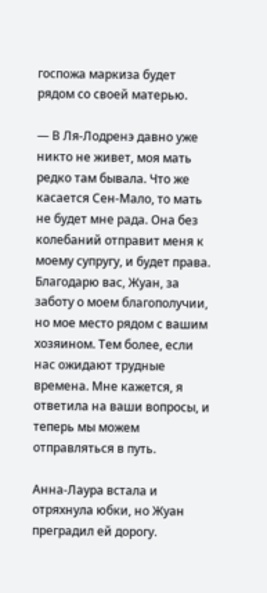госпожа маркиза будет рядом со своей матерью.

— В Ля-Лодренэ давно уже никто не живет, моя мать редко там бывала. Что же касается Сен-Мало, то мать не будет мне рада. Она без колебаний отправит меня к моему супругу, и будет права. Благодарю вас, Жуан, за заботу о моем благополучии, но мое место рядом с вашим хозяином. Тем более, если нас ожидают трудные времена. Мне кажется, я ответила на ваши вопросы, и теперь мы можем отправляться в путь.

Анна-Лаура встала и отряхнула юбки, но Жуан преградил ей дорогу.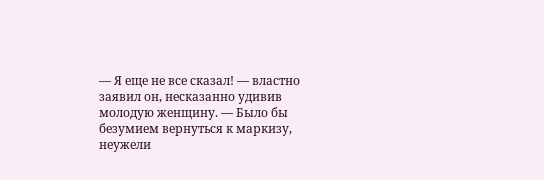— Я еще не все сказал! — властно заявил он, несказанно удивив молодую женщину. — Было бы безумием вернуться к маркизу, неужели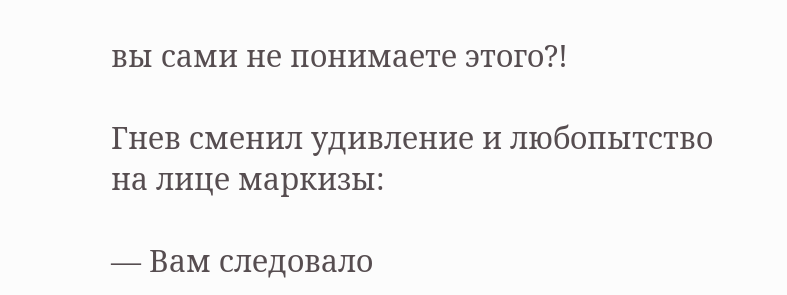вы сами не понимаете этого?!

Гнев сменил удивление и любопытство на лице маркизы:

— Вам следовало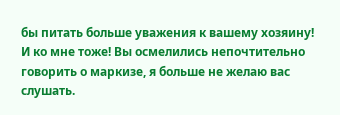бы питать больше уважения к вашему хозяину! И ко мне тоже! Вы осмелились непочтительно говорить о маркизе, я больше не желаю вас слушать.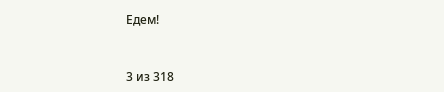Едем!



3 из 318